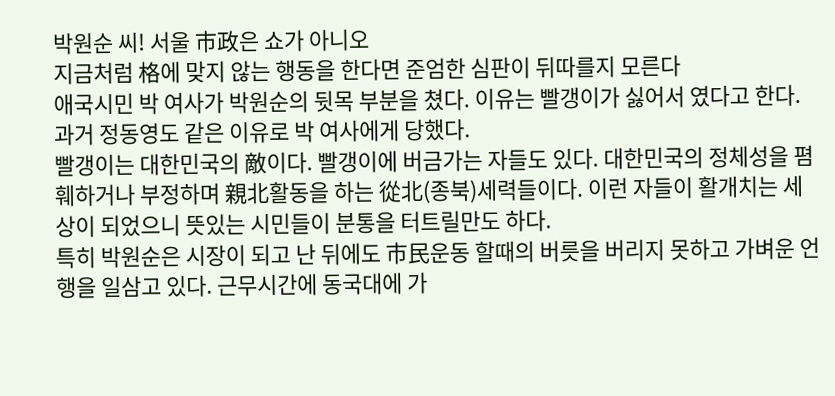박원순 씨! 서울 市政은 쇼가 아니오
지금처럼 格에 맞지 않는 행동을 한다면 준엄한 심판이 뒤따를지 모른다
애국시민 박 여사가 박원순의 뒷목 부분을 쳤다. 이유는 빨갱이가 싫어서 였다고 한다. 과거 정동영도 같은 이유로 박 여사에게 당했다.
빨갱이는 대한민국의 敵이다. 빨갱이에 버금가는 자들도 있다. 대한민국의 정체성을 폄훼하거나 부정하며 親北활동을 하는 從北(종북)세력들이다. 이런 자들이 활개치는 세상이 되었으니 뜻있는 시민들이 분통을 터트릴만도 하다.
특히 박원순은 시장이 되고 난 뒤에도 市民운동 할때의 버릇을 버리지 못하고 가벼운 언행을 일삼고 있다. 근무시간에 동국대에 가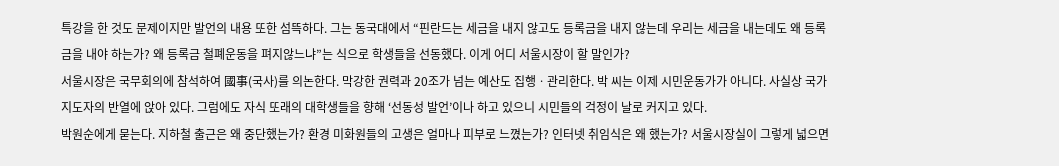특강을 한 것도 문제이지만 발언의 내용 또한 섬뜩하다. 그는 동국대에서 “핀란드는 세금을 내지 않고도 등록금을 내지 않는데 우리는 세금을 내는데도 왜 등록금을 내야 하는가? 왜 등록금 철폐운동을 펴지않느냐”는 식으로 학생들을 선동했다. 이게 어디 서울시장이 할 말인가?
서울시장은 국무회의에 참석하여 國事(국사)를 의논한다. 막강한 권력과 20조가 넘는 예산도 집행ㆍ관리한다. 박 씨는 이제 시민운동가가 아니다. 사실상 국가지도자의 반열에 앉아 있다. 그럼에도 자식 또래의 대학생들을 향해 ‘선동성 발언’이나 하고 있으니 시민들의 걱정이 날로 커지고 있다.
박원순에게 묻는다. 지하철 출근은 왜 중단했는가? 환경 미화원들의 고생은 얼마나 피부로 느꼈는가? 인터넷 취임식은 왜 했는가? 서울시장실이 그렇게 넓으면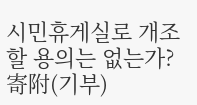시민휴게실로 개조할 용의는 없는가? 寄附(기부)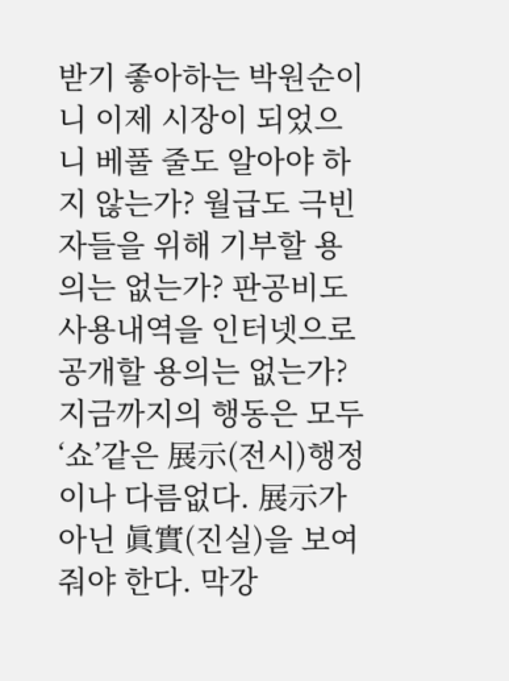받기 좋아하는 박원순이니 이제 시장이 되었으니 베풀 줄도 알아야 하지 않는가? 월급도 극빈자들을 위해 기부할 용의는 없는가? 판공비도 사용내역을 인터넷으로 공개할 용의는 없는가?
지금까지의 행동은 모두 ‘쇼’같은 展示(전시)행정이나 다름없다. 展示가 아닌 眞實(진실)을 보여 줘야 한다. 막강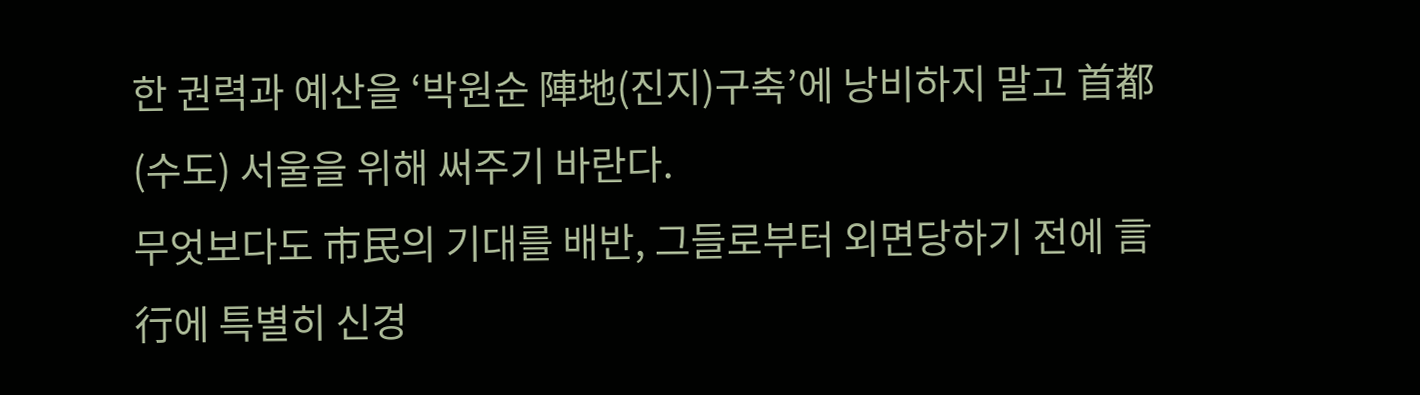한 권력과 예산을 ‘박원순 陣地(진지)구축’에 낭비하지 말고 首都(수도) 서울을 위해 써주기 바란다.
무엇보다도 市民의 기대를 배반, 그들로부터 외면당하기 전에 言行에 특별히 신경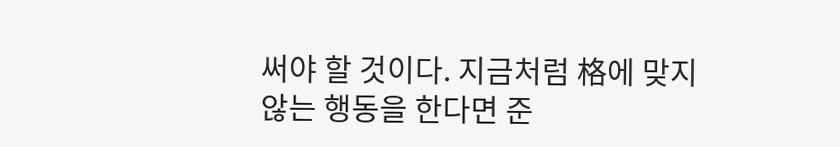써야 할 것이다. 지금처럼 格에 맞지 않는 행동을 한다면 준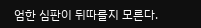엄한 심판이 뒤따를지 모른다.